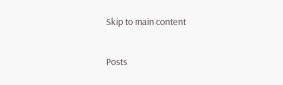Skip to main content

Posts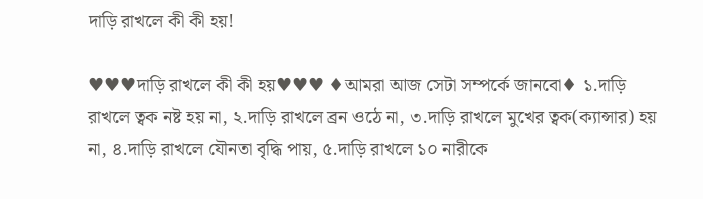দাড়ি রাখলে কী কী হয়!

♥♥♥দাড়ি রাখলে কী কী হয়♥♥♥ ♦আমরা আজ সেটা সম্পর্কে জানবো♦ ১.দাড়ি রাখলে ত্বক নষ্ট হয় না, ২.দাড়ি রাখলে ব্রন ওঠে না, ৩.দাড়ি রাখলে মুখের ত্বক(ক্যান্সার) হয় না, ৪.দাড়ি রাখলে যৌনতা বৃদ্ধি পায়, ৫.দাড়ি রাখলে ১০ নারীকে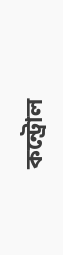কন্ট্রোল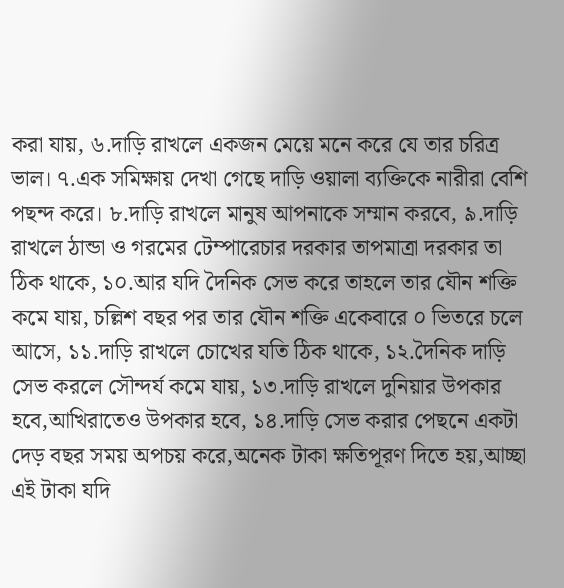করা যায়, ৬.দাড়ি রাখলে একজন মেয়ে মনে করে যে তার চরিত্র ভাল। ৭.এক সমিক্ষায় দেখা গেছে দাড়ি ওয়ালা ব্যক্তিকে নারীরা বেশি পছন্দ করে। ৮.দাড়ি রাখলে মানুষ আপনাকে সম্মান করবে, ৯.দাড়ি রাখলে ঠান্ডা ও গরমের টেম্পারেচার দরকার তাপমাত্রা দরকার তা ঠিক থাকে, ১০.আর যদি দৈনিক সেভ করে তাহলে তার যৌন শক্তি কমে যায়, চল্লিশ বছর পর তার যৌন শক্তি একেবারে ০ ভিতরে চলে আসে, ১১.দাড়ি রাখলে চোখের যতি ঠিক থাকে, ১২.দৈনিক দাড়ি সেভ করলে সৌন্দর্য কমে যায়, ১৩.দাড়ি রাখলে দুনিয়ার উপকার হবে,আখিরাতেও উপকার হবে, ১৪.দাড়ি সেভ করার পেছনে একটা দেড় বছর সময় অপচয় করে,অনেক টাকা ক্ষতিপূরণ দিতে হয়,আচ্ছা এই টাকা যদি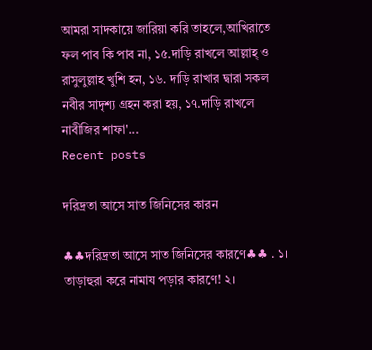আমরা সাদকায়ে জারিয়া করি তাহলে,আখিরাতে ফল পাব কি পাব না, ১৫.দাড়ি রাখলে আল্লাহ্ ও রাসুলুল্লাহ খুশি হন, ১৬. দাড়ি রাখার দ্বারা সকল নবীর সাদৃশ্য গ্রহন করা হয়, ১৭.দাড়ি রাখলে নাবীজির শাফা'...
Recent posts

দরিদ্রতা আসে সাত জিনিসের কারন

♣♣দরিদ্রতা আসে সাত জিনিসের কারণে♣♣ . ১। তাড়াহুরা করে নামায পড়ার কারণে! ২।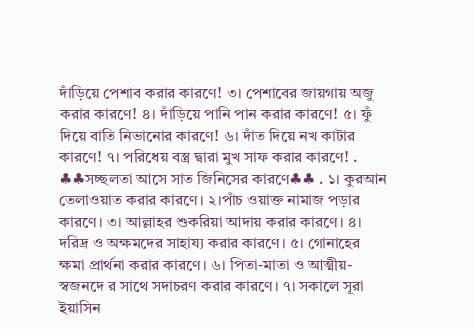দাঁড়িয়ে পেশাব করার কারণে! ৩। পেশাবের জায়গায় অজু করার কারণে! ৪। দাঁড়িয়ে পানি পান করার কারণে! ৫। ফুঁ দিয়ে বাতি নিভানোর কারণে! ৬। দাঁত দিয়ে নখ কাটার কারণে! ৭। পরিধেয় বস্ত্র দ্বারা মুখ সাফ করার কারণে! . ♣♣সচ্ছলতা আসে সাত জিনিসের কারণে♣♣ . ১। কুরআন তেলাওয়াত করার কারণে। ২।পাঁচ ওয়াক্ত নামাজ পড়ার কারণে। ৩। আল্লাহর শুকরিয়া আদায় করার কারণে। ৪। দরিদ্র ও অক্ষমদের সাহায্য করার কারণে। ৫। গোনাহের ক্ষমা প্রার্থনা করার কারণে। ৬। পিতা-মাতা ও আত্মীয়-স্বজনদে র সাথে সদাচরণ করার কারণে। ৭। সকালে সূরা ইয়াসিন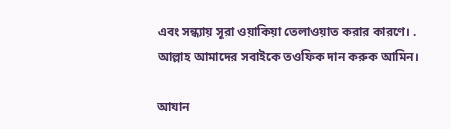এবং সন্ধ্যায় সূরা ওয়াকিয়া তেলাওয়াত করার কারণে। . আল্লাহ আমাদের সবাইকে তওফিক দান করুক আমিন।

আযান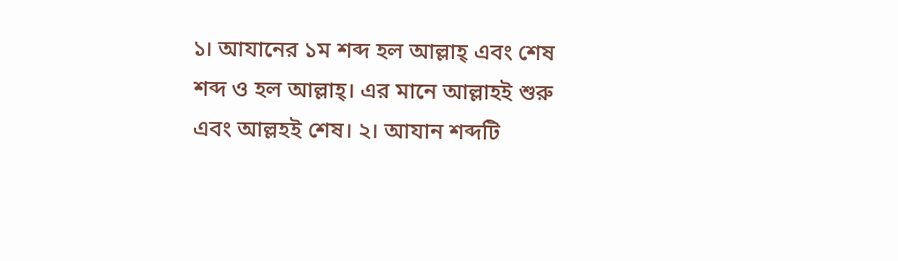১। আযানের ১ম শব্দ হল আল্লাহ্ এবং শেষ শব্দ ও হল আল্লাহ্। এর মানে আল্লাহই শুরু এবং আল্লহই শেষ। ২। আযান শব্দটি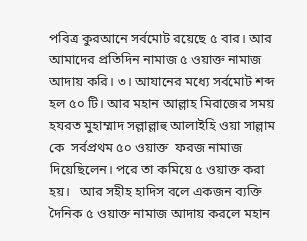পবিত্র কুরআনে সর্বমোট রয়েছে ৫ বার। আর আমাদের প্রতিদিন নামাজ ৫ ওয়াক্ত নামাজ আদায় করি। ৩। আযানের মধ্যে সর্বমোট শব্দ হল ৫০ টি। আর মহান আল্লাহ মিরাজের সময়  হযরত মুহাম্মাদ সল্লাল্লাহু আলাইহি ওয়া সাল্লাম কে  সর্বপ্রথম ৫০ ওয়াক্ত  ফরজ নামাজ দিয়েছিলেন। পরে তা কমিয়ে ৫ ওয়াক্ত করা হয়।   আর সহীহ হাদিস বলে একজন ব্যক্তি দৈনিক ৫ ওয়াক্ত নামাজ আদায় করলে মহান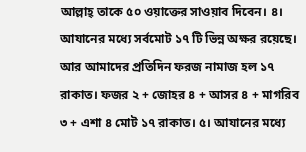আল্লাহ্ তাকে ৫০ ওয়াক্তের সাওয়াব দিবেন। ৪। আযানের মধ্যে সর্বমোট ১৭ টি ভিন্ন অক্ষর রয়েছে। আর আমাদের প্রতিদিন ফরজ নামাজ হল ১৭ রাকাত। ফজর ২ + জোহর ৪ + আসর ৪ + মাগরিব ৩ + এশা ৪ মোট ১৭ রাকাত। ৫। আযানের মধ্যে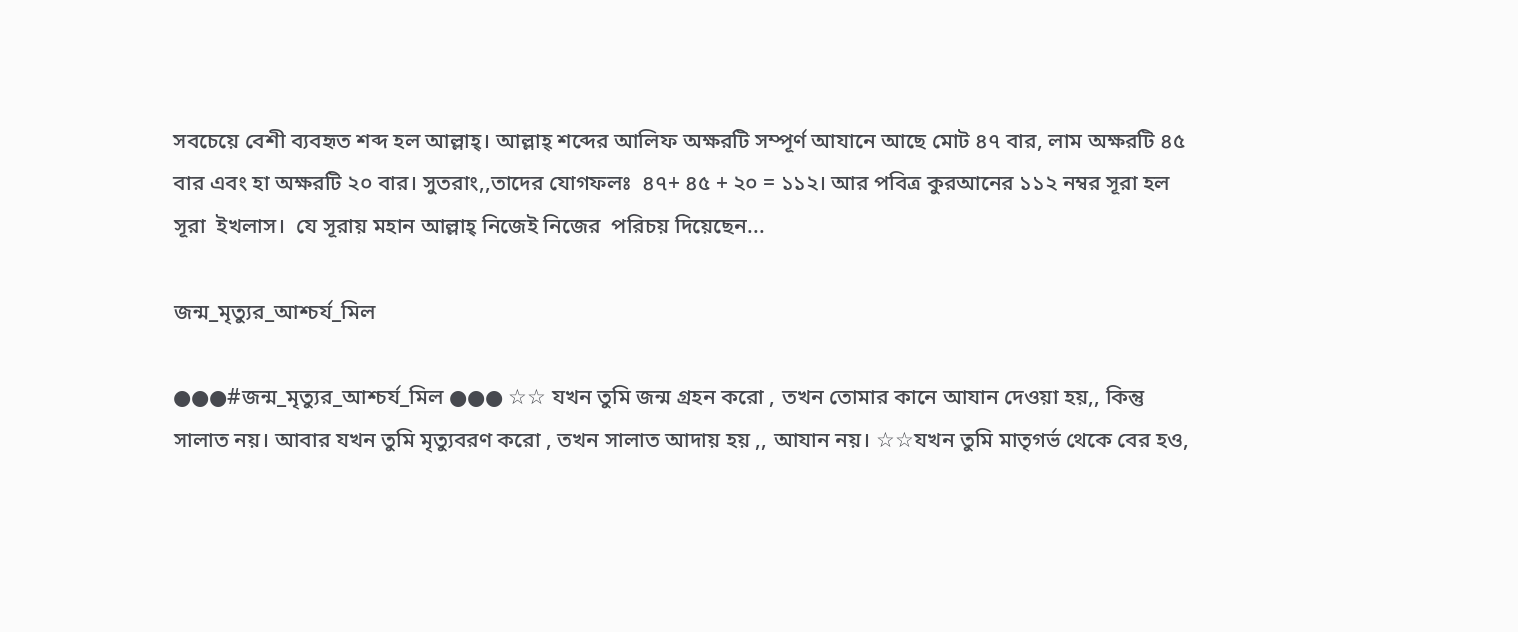সবচেয়ে বেশী ব্যবহৃত শব্দ হল আল্লাহ্। আল্লাহ্ শব্দের আলিফ অক্ষরটি সম্পূর্ণ আযানে আছে মোট ৪৭ বার, লাম অক্ষরটি ৪৫ বার এবং হা অক্ষরটি ২০ বার। সুতরাং,,তাদের যোগফলঃ  ৪৭+ ৪৫ + ২০ = ১১২। আর পবিত্র কুরআনের ১১২ নম্বর সূরা হল সূরা  ইখলাস।  যে সূরায় মহান আল্লাহ্ নিজেই নিজের  পরিচয় দিয়েছেন...

জন্ম_মৃত্যুর_আশ্চর্য_মিল

●●●#জন্ম_মৃত্যুর_আশ্চর্য_মিল ●●● ☆☆ যখন তুমি জন্ম গ্রহন করো , তখন তোমার কানে আযান দেওয়া হয়,, কিন্তু সালাত নয়। আবার যখন তুমি মৃত্যুবরণ করো , তখন সালাত আদায় হয় ,, আযান নয়। ☆☆যখন তুমি মাতৃগর্ভ থেকে বের হও,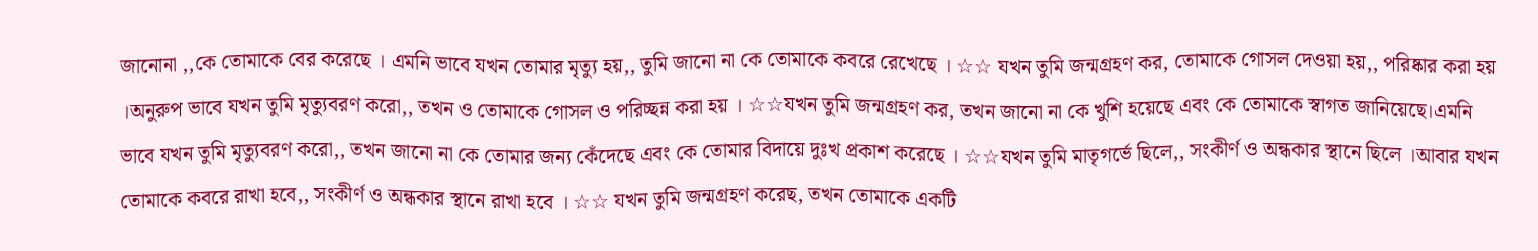জানোনা ,,কে তোমাকে বের করেছে । এমনি ভাবে যখন তোমার মৃত্যু হয়,, তুমি জানো না কে তোমাকে কবরে রেখেছে । ☆☆ যখন তুমি জন্মগ্রহণ কর, তোমাকে গোসল দেওয়া হয়,, পরিষ্কার করা হয় ।অনুরুপ ভাবে যখন তুমি মৃত্যুবরণ করো,, তখন ও তোমাকে গোসল ও পরিচ্ছন্ন করা হয় । ☆☆যখন তুমি জন্মগ্রহণ কর, তখন জানো না কে খুশি হয়েছে এবং কে তোমাকে স্বাগত জানিয়েছে।এমনি ভাবে যখন তুমি মৃত্যুবরণ করো,, তখন জানো না কে তোমার জন্য কেঁদেছে এবং কে তোমার বিদায়ে দুঃখ প্রকাশ করেছে । ☆☆যখন তুমি মাতৃগর্ভে ছিলে,, সংকীর্ণ ও অন্ধকার স্থানে ছিলে ।আবার যখন তোমাকে কবরে রাখা হবে,, সংকীর্ণ ও অন্ধকার স্থানে রাখা হবে । ☆☆ যখন তুমি জন্মগ্রহণ করেছ, তখন তোমাকে একটি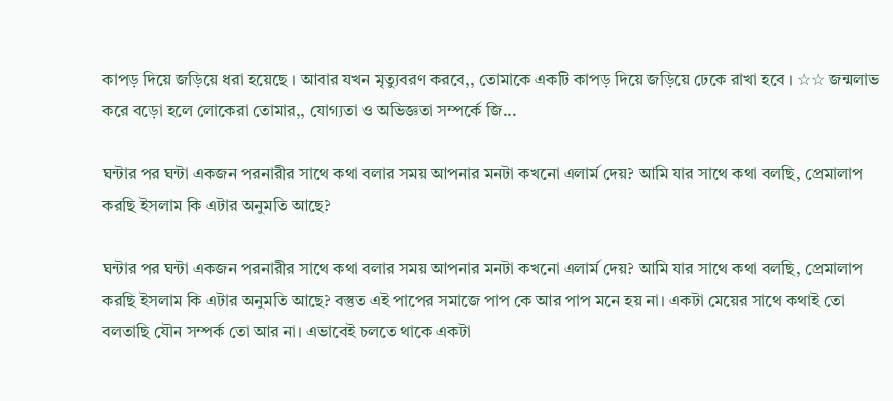কাপড় দিয়ে জড়িয়ে ধরা হয়েছে । আবার যখন মৃত্যুবরণ করবে,, তোমাকে একটি কাপড় দিয়ে জড়িয়ে ঢেকে রাখা হবে । ☆☆ জন্মলাভ করে বড়ো হলে লোকেরা তোমার,, যোগ্যতা ও অভিজ্ঞতা সম্পর্কে জি...

ঘন্টার পর ঘন্টা একজন পরনারীর সাথে কথা বলার সময় আপনার মনটা কখনো এলার্ম দেয়? আমি যার সাথে কথা বলছি, প্রেমালাপ করছি ইসলাম কি এটার অনুমতি আছে?

ঘন্টার পর ঘন্টা একজন পরনারীর সাথে কথা বলার সময় আপনার মনটা কখনো এলার্ম দেয়? আমি যার সাথে কথা বলছি, প্রেমালাপ করছি ইসলাম কি এটার অনুমতি আছে? বস্তুত এই পাপের সমাজে পাপ কে আর পাপ মনে হয় না। একটা মেয়ের সাথে কথাই তো বলতাছি যৌন সম্পর্ক তো আর না। এভাবেই চলতে থাকে একটা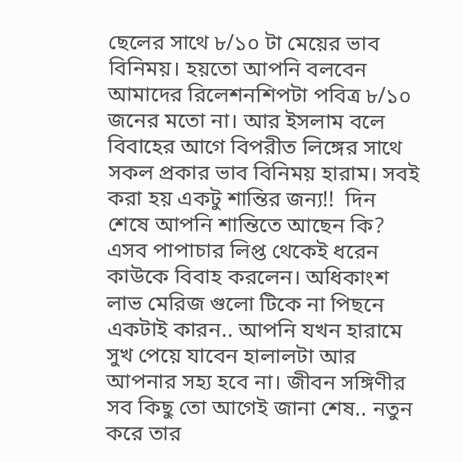ছেলের সাথে ৮/১০ টা মেয়ের ভাব বিনিময়। হয়তো আপনি বলবেন আমাদের রিলেশনশিপটা পবিত্র ৮/১০ জনের মতো না। আর ইসলাম বলে বিবাহের আগে বিপরীত লিঙ্গের সাথে সকল প্রকার ভাব বিনিময় হারাম। সবই করা হয় একটু শান্তির জন্য!!  দিন শেষে আপনি শান্তিতে আছেন কি? এসব পাপাচার লিপ্ত থেকেই ধরেন কাউকে বিবাহ করলেন। অধিকাংশ লাভ মেরিজ গুলো টিকে না পিছনে একটাই কারন.. আপনি যখন হারামে সুখ পেয়ে যাবেন হালালটা আর আপনার সহ্য হবে না। জীবন সঙ্গিণীর সব কিছু তো আগেই জানা শেষ.. নতুন করে তার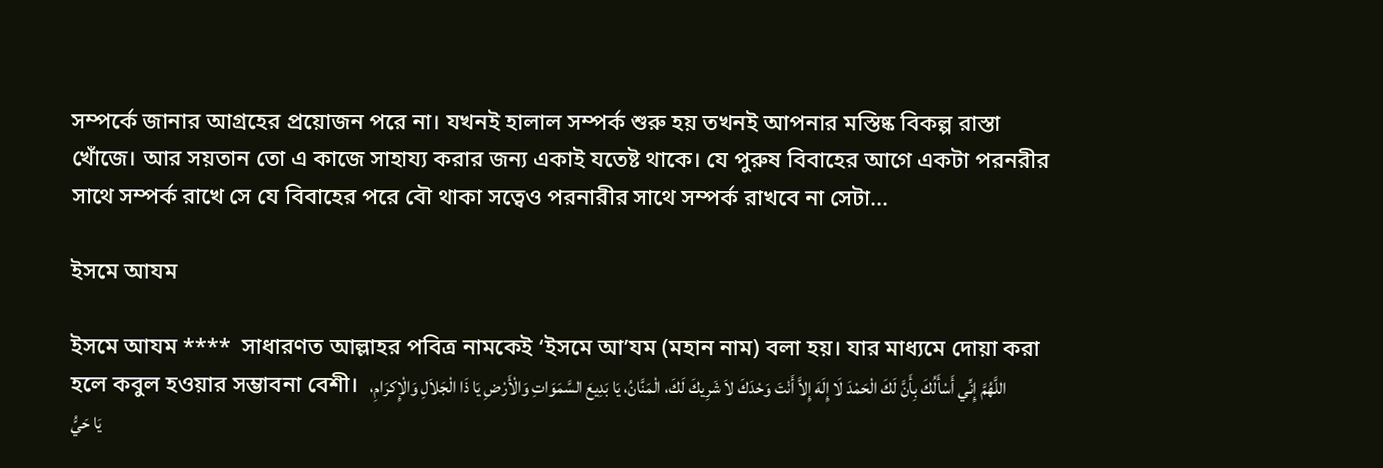সম্পর্কে জানার আগ্রহের প্রয়োজন পরে না। যখনই হালাল সম্পর্ক শুরু হয় তখনই আপনার মস্তিষ্ক বিকল্প রাস্তা খোঁজে। আর সয়তান তো এ কাজে সাহায্য করার জন্য একাই যতেষ্ট থাকে। যে পুরুষ বিবাহের আগে একটা পরনরীর সাথে সম্পর্ক রাখে সে যে বিবাহের পরে বৌ থাকা সত্বেও পরনারীর সাথে সম্পর্ক রাখবে না সেটা...

ইসমে আযম

ইসমে আযম ****  সাধারণত আল্লাহর পবিত্র নামকেই ‘ইসমে আ’যম (মহান নাম) বলা হয়। যার মাধ্যমে দোয়া করা হলে কবুল হওয়ার সম্ভাবনা বেশী।  اللَّهُمَّ إِنِّي أَسْأَلُكَ بِأَنَّ لَكَ الْحَمْدَ لَا إِلَهَ إِلاَّ أَنْتَ وَحْدَكَ لاَ شَرِيكَ لَكَ، الْمَنَّانُ، يَا بَدِيعَ السَّمَوَاتِ وَالْأَرْضِ يَا ذَا الْجَلاَلِ وَالْإِكرَامِ، يَا حَيُّ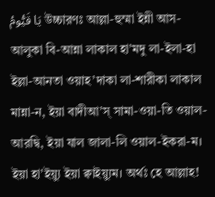يَا قَيُّومُ উচ্চারণঃ আল্লা-হুম্মা ইন্নী আস-আলুকা বি-আন্না লাকাল হা’মদু লা-ইলা-হা ইল্লা-আনতা ওয়াহ’দাকা লা-শারীকা লাকাল মান্না-ন, ইয়া বাদীআ’স্ সামা-ওয়া-তি ওয়াল-আরদ্বি, ইয়া যাল জালা-লি ওয়াল-ইকরা-ম। ইয়া হা’ইয়্যু ইয়া ক্বাইয়্যুম। অর্থঃ হে আল্লাহ!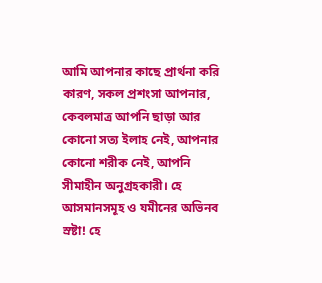আমি আপনার কাছে প্রার্থনা করি কারণ, সকল প্রশংসা আপনার, কেবলমাত্র আপনি ছাড়া আর কোনো সত্য ইলাহ নেই, আপনার কোনো শরীক নেই, আপনি সীমাহীন অনুগ্রহকারী। হে আসমানসমূহ ও যমীনের অভিনব স্রষ্টা! হে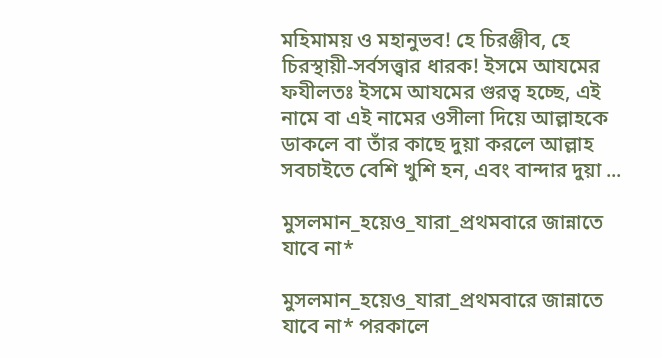মহিমাময় ও মহানুভব! হে চিরঞ্জীব, হে চিরস্থায়ী-সর্বসত্ত্বার ধারক! ইসমে আযমের ফযীলতঃ ইসমে আযমের গুরত্ব হচ্ছে, এই নামে বা এই নামের ওসীলা দিয়ে আল্লাহকে ডাকলে বা তাঁর কাছে দুয়া করলে আল্লাহ সবচাইতে বেশি খুশি হন, এবং বান্দার দুয়া ...

মুসলমান_হয়েও_যারা_প্রথমবারে জান্নাতে যাবে না*

মুসলমান_হয়েও_যারা_প্রথমবারে জান্নাতে যাবে না* পরকালে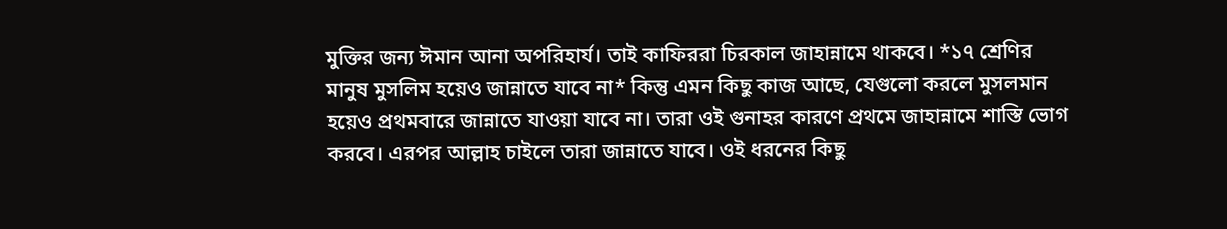মুক্তির জন্য ঈমান আনা অপরিহার্য। তাই কাফিররা চিরকাল জাহান্নামে থাকবে। *১৭ শ্রেণির মানুষ মুসলিম হয়েও জান্নাতে যাবে না* কিন্তু এমন কিছু কাজ আছে, যেগুলো করলে মুসলমান হয়েও প্রথমবারে জান্নাতে যাওয়া যাবে না। তারা ওই গুনাহর কারণে প্রথমে জাহান্নামে শাস্তি ভোগ করবে। এরপর আল্লাহ চাইলে তারা জান্নাতে যাবে। ওই ধরনের কিছু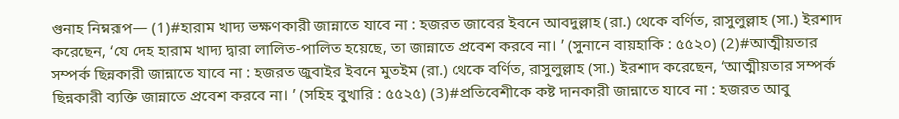গুনাহ নিম্নরূপ— (1)#হারাম খাদ্য ভক্ষণকারী জান্নাতে যাবে না : হজরত জাবের ইবনে আবদুল্লাহ (রা.) থেকে বর্ণিত, রাসুলুল্লাহ (সা.) ইরশাদ করেছেন, ‘যে দেহ হারাম খাদ্য দ্বারা লালিত-পালিত হয়েছে, তা জান্নাতে প্রবেশ করবে না। ’ (সুনানে বায়হাকি : ৫৫২০) (2)#আত্মীয়তার সম্পর্ক ছিন্নকারী জান্নাতে যাবে না : হজরত জুবাইর ইবনে মুতইম (রা.) থেকে বর্ণিত, রাসুলুল্লাহ (সা.) ইরশাদ করেছেন, ‘আত্মীয়তার সম্পর্ক ছিন্নকারী ব্যক্তি জান্নাতে প্রবেশ করবে না। ’ (সহিহ বুখারি : ৫৫২৫) (3)#প্রতিবেশীকে কষ্ট দানকারী জান্নাতে যাবে না : হজরত আবু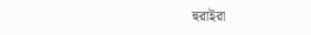হুরাইরা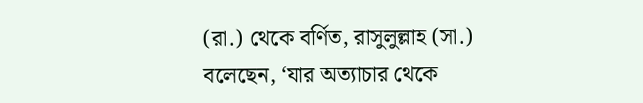(রা.) থেকে বর্ণিত, রাসুলুল্লাহ (সা.) বলেছেন, ‘যার অত্যাচার থেকে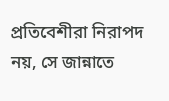প্রতিবেশীরা নিরাপদ নয়, সে জান্নাতে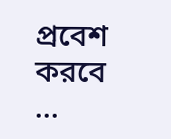প্রবেশ করবে ...